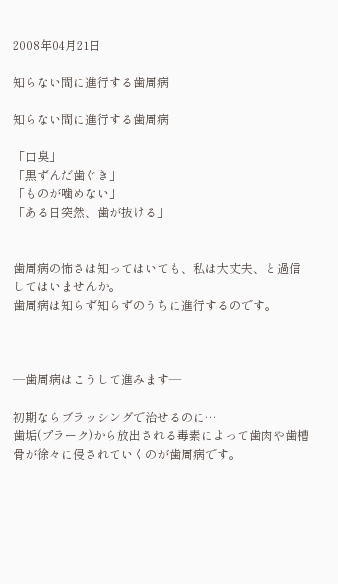2008年04月21日

知らない間に進行する歯周病

知らない間に進行する歯周病

「口臭」
「黒ずんだ歯ぐき」
「ものが噛めない」
「ある日突然、歯が抜ける」


歯周病の怖さは知ってはいても、私は大丈夫、と過信してはいませんか。
歯周病は知らず知らずのうちに進行するのです。



―歯周病はこうして進みます―

初期ならブラッシングで治せるのに…
歯垢(プラーク)から放出される毒素によって歯肉や歯槽骨が徐々に侵されていくのが歯周病です。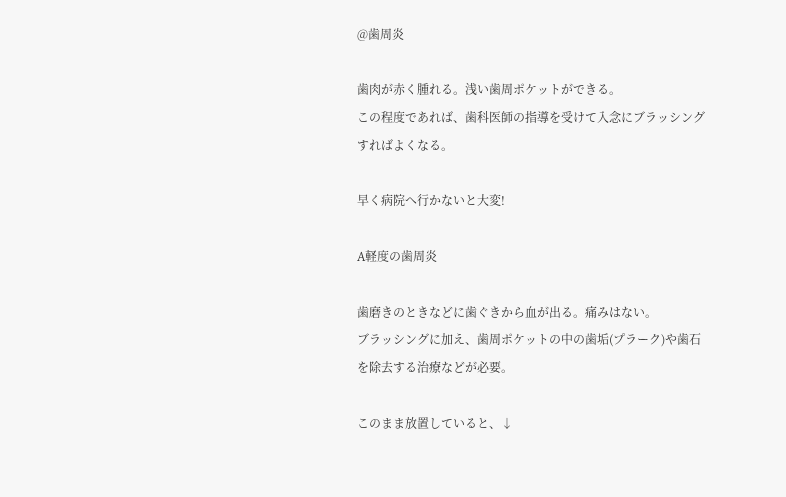@歯周炎

歯肉が赤く腫れる。浅い歯周ポケットができる。
この程度であれば、歯科医師の指導を受けて入念にブラッシングすればよくなる。

早く病院へ行かないと大変!

A軽度の歯周炎

歯磨きのときなどに歯ぐきから血が出る。痛みはない。
ブラッシングに加え、歯周ポケットの中の歯垢(プラーク)や歯石を除去する治療などが必要。

このまま放置していると、↓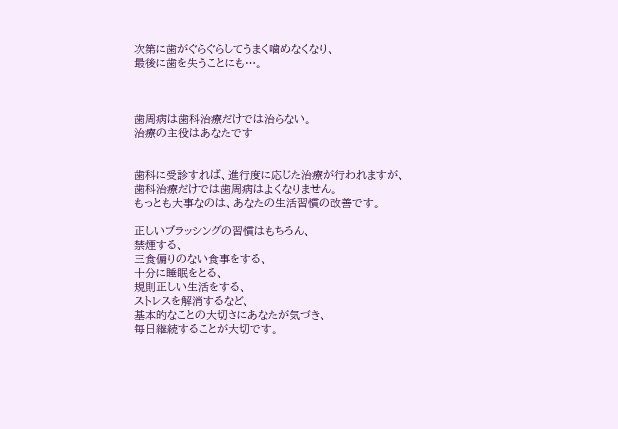次第に歯がぐらぐらしてうまく噛めなくなり、
最後に歯を失うことにも…。



歯周病は歯科治療だけでは治らない。
治療の主役はあなたです


歯科に受診すれば、進行度に応じた治療が行われますが、
歯科治療だけでは歯周病はよくなりません。
もっとも大事なのは、あなたの生活習慣の改善です。

正しいブラッシングの習慣はもちろん、
禁煙する、
三食偏りのない食事をする、
十分に睡眠をとる、
規則正しい生活をする、
ストレスを解消するなど、
基本的なことの大切さにあなたが気づき、
毎日継続することが大切です。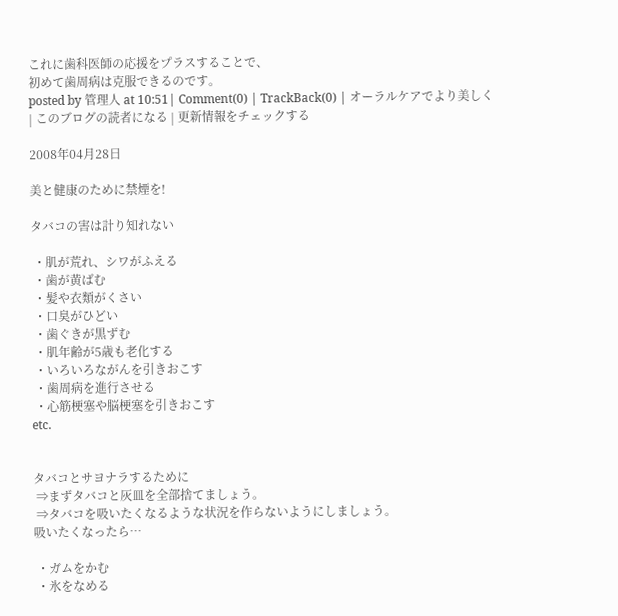これに歯科医師の応援をプラスすることで、
初めて歯周病は克服できるのです。
posted by 管理人 at 10:51| Comment(0) | TrackBack(0) | オーラルケアでより美しく | このブログの読者になる | 更新情報をチェックする

2008年04月28日

美と健康のために禁煙を!

タバコの害は計り知れない

 ・肌が荒れ、シワがふえる
 ・歯が黄ばむ
 ・髪や衣類がくさい
 ・口臭がひどい
 ・歯ぐきが黒ずむ
 ・肌年齢が5歳も老化する
 ・いろいろながんを引きおこす
 ・歯周病を進行させる
 ・心筋梗塞や脳梗塞を引きおこす
etc.


タバコとサヨナラするために
 ⇒まずタバコと灰皿を全部捨てましょう。
 ⇒タバコを吸いたくなるような状況を作らないようにしましょう。
吸いたくなったら…

 ・ガムをかむ
 ・氷をなめる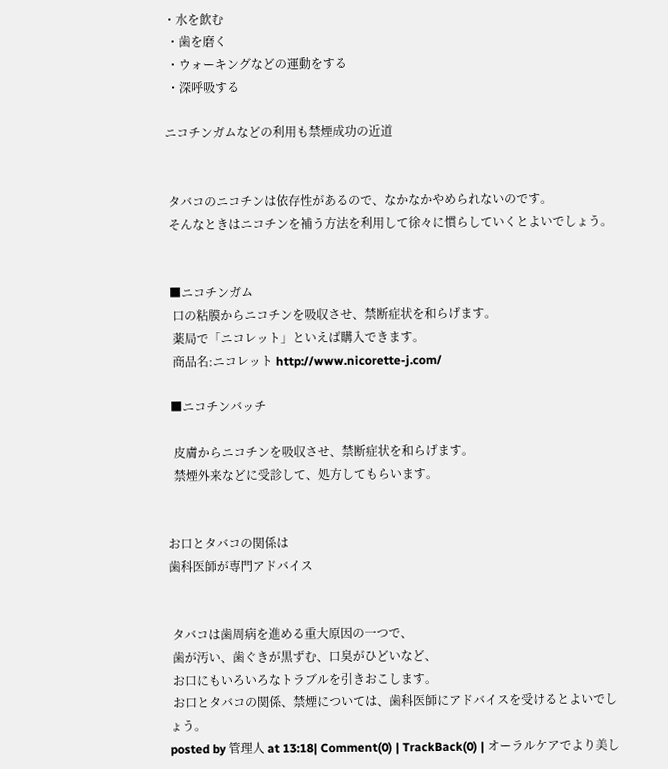・水を飲む
 ・歯を磨く
 ・ウォーキングなどの運動をする
 ・深呼吸する

ニコチンガムなどの利用も禁煙成功の近道


 タバコのニコチンは依存性があるので、なかなかやめられないのです。
 そんなときはニコチンを補う方法を利用して徐々に慣らしていくとよいでしょう。


 ■ニコチンガム
  口の粘膜からニコチンを吸収させ、禁断症状を和らげます。
  薬局で「ニコレット」といえば購入できます。
  商品名:ニコレット http://www.nicorette-j.com/

 ■ニコチンバッチ

  皮膚からニコチンを吸収させ、禁断症状を和らげます。
  禁煙外来などに受診して、処方してもらいます。


お口とタバコの関係は
歯科医師が専門アドバイス


 タバコは歯周病を進める重大原因の一つで、
 歯が汚い、歯ぐきが黒ずむ、口臭がひどいなど、
 お口にもいろいろなトラブルを引きおこします。
 お口とタバコの関係、禁煙については、歯科医師にアドバイスを受けるとよいでしょう。
posted by 管理人 at 13:18| Comment(0) | TrackBack(0) | オーラルケアでより美し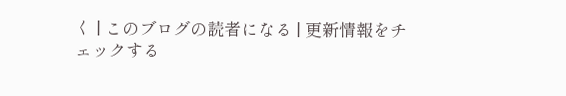く | このブログの読者になる | 更新情報をチェックする